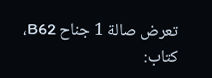تعرض صالة 1 جناح B62، كتاب: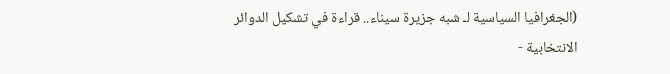(الجغرافيا السياسية لـ شبه جزيرة سيناء.. قراءة في تشكيل الدوائر الانتخابية -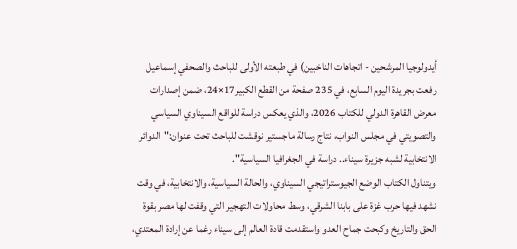أيدولوجيا المرشحين - اتجاهات الناخبين) في طبعته الأولى للباحث والصحفي إسماعيل رفعت بجريدة اليوم السابع، في 235 صفحة من القطع الكبير17×24، ضمن إصدارات معرض القاهرة الدولي للكتاب 2026، والذي يعكس دراسة للواقع السيناوي السياسي والتصويتي في مجلس النواب، نتاج رسالة ماجستير نوقشت للباحث تحت عنوان:"الدوائر الانتخابية لشبه جزيرة سيناء.. دراسة في الجغرافيا السياسية".
ويتناول الكتاب الوضع الجيوستراتيجي السيناوي، والحالة السياسية، والانتخابية، في وقت نشهد فيها حرب غزة على بابنا الشرقي، وسط محاولات التهجير التي وقفت لها مصر بقوة الحق والتاريخ وكبحت جماح العدو واستقدمت قادة العالم إلى سيناء رغما عن إرادة المعتدي،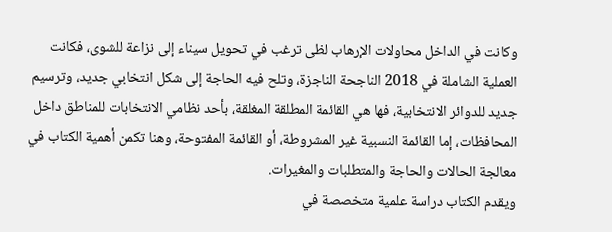وكانت في الداخل محاولات الإرهاب لظى ترغب في تحويل سيناء إلى نزاعة للشوى، فكانت العملية الشاملة في 2018 الناجحة الناجزة، وتلح فيه الحاجة إلى شكل انتخابي جديد، وترسيم جديد للدوائر الانتخابية، فها هي القائمة المطلقة المغلقة، بأحد نظامي الانتخابات للمناطق داخل المحافظات، إما القائمة النسبية غير المشروطة، أو القائمة المفتوحة، وهنا تكمن أهمية الكتاب في معالجة الحالات والحاجة والمتطلبات والمغيرات.
ويقدم الكتاب دراسة علمية متخصصة في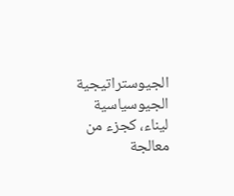الجيوستراتيجية الجيوسياسية ليناء، كجزء من معالجة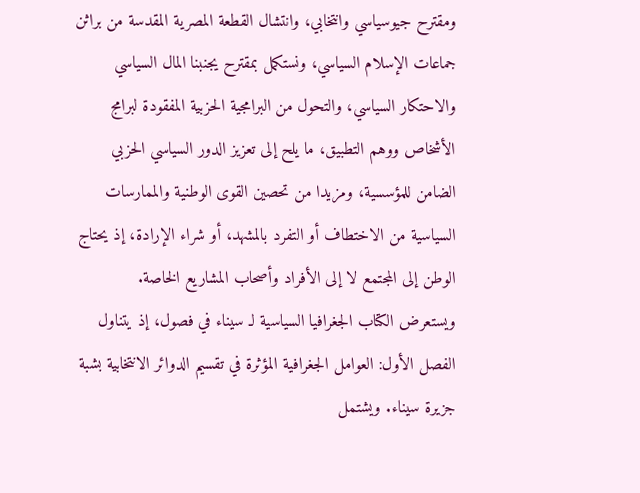ومقترح جيوسياسي وانتخابي، وانتشال القطعة المصرية المقدسة من براثن جماعات الإسلام السياسي، ونستكمل بمقترح يجنبنا المال السياسي والاحتكار السياسي، والتحول من البرامجية الحزبية المفقودة لبرامج الأشخاص ووهم التطبيق، ما يلح إلى تعزيز الدور السياسي الحزبي الضامن للمؤسسية، ومزيدا من تحصين القوى الوطنية والممارسات السياسية من الاختطاف أو التفرد بالمشهد، أو شراء الإرادة، إذ يحتاج الوطن إلى المجتمع لا إلى الأفراد وأصحاب المشاريع الخاصة.
ويستعرض الكتاب الجغرافيا السياسية لـ سيناء في فصول، إذ يتناول الفصل الأول: العوامل الجغرافية المؤثرة في تقسيم الدوائر الانتخابية بشبة جزيرة سيناء. ويشتمل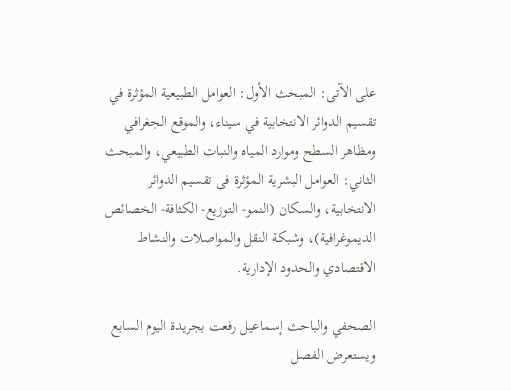على الآتى: المبحث الأول: العوامل الطبيعية المؤثرة في تقسيم الدوائر الانتخابية في سيناء، والموقع الجغرافي ومظاهر السطح وموارد المياه والنبات الطبيعي، والمبحث الثاني: العوامل البشرية المؤثرة فى تقسيم الدوائر الانتخابية، والسكان (النمو- التوزيع- الكثافة- الخصائص الديموغرافية)، وشبكة النقل والمواصلات والنشاط الاقتصادي والحدود الإدارية.

الصحفي والباحث إسماعيل رفعت بجريدة اليوم السابع
ويستعرض الفصل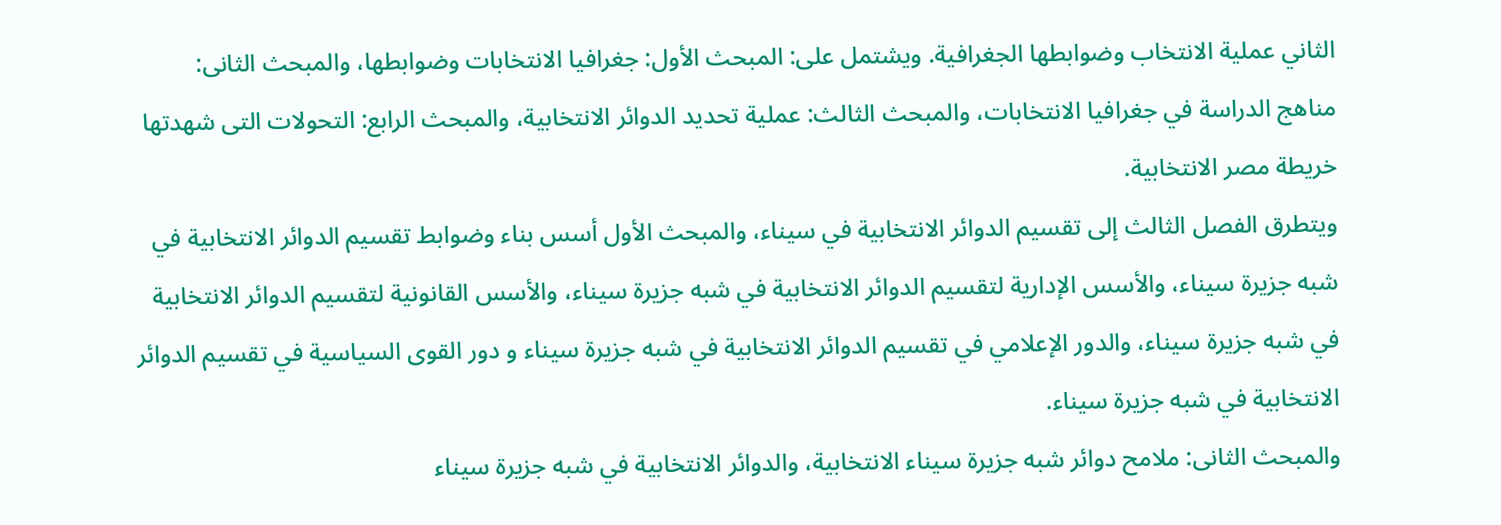الثاني عملية الانتخاب وضوابطها الجغرافية. ويشتمل على: المبحث الأول: جغرافيا الانتخابات وضوابطها، والمبحث الثانى: مناهج الدراسة في جغرافيا الانتخابات، والمبحث الثالث: عملية تحديد الدوائر الانتخابية، والمبحث الرابع: التحولات التى شهدتها خريطة مصر الانتخابية.
ويتطرق الفصل الثالث إلى تقسيم الدوائر الانتخابية في سيناء، والمبحث الأول أسس بناء وضوابط تقسيم الدوائر الانتخابية في شبه جزيرة سيناء، والأسس الإدارية لتقسيم الدوائر الانتخابية في شبه جزيرة سيناء، والأسس القانونية لتقسيم الدوائر الانتخابية في شبه جزيرة سيناء، والدور الإعلامي في تقسيم الدوائر الانتخابية في شبه جزيرة سيناء و دور القوى السياسية في تقسيم الدوائر الانتخابية في شبه جزيرة سيناء.
والمبحث الثانى: ملامح دوائر شبه جزيرة سيناء الانتخابية، والدوائر الانتخابية في شبه جزيرة سيناء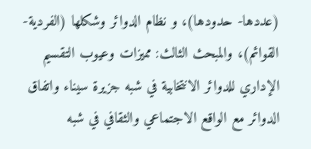(عددها- حدودها)، و نظام الدوائر وشكلها (الفردية- القوائم)، والمبحث الثالث: مميزات وعيوب التقسيم الإداري للدوائر الانتخابية في شبه جزيرة سيناء واتفاق الدوائر مع الواقع الاجتماعي والثقافي في شبه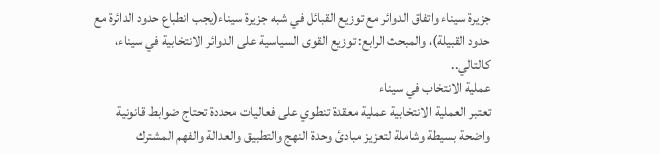جزيرة سيناء واتفاق الدوائر مع توزيع القبائل في شبه جزيرة سيناء(يجب انطباع حدود الدائرة مع حدود القبيلة)، والمبحث الرابع: توزيع القوى السياسية على الدوائر الانتخابية في سيناء، كالتالي..
عملية الانتخاب في سيناء
تعتبر العملية الانتخابية عملية معقدة تنطوي على فعاليات محددة تحتاج ضوابط قانونية واضحة بسيطة وشاملة لتعزيز مبادئ وحدة النهج والتطبيق والعدالة والفهم المشترك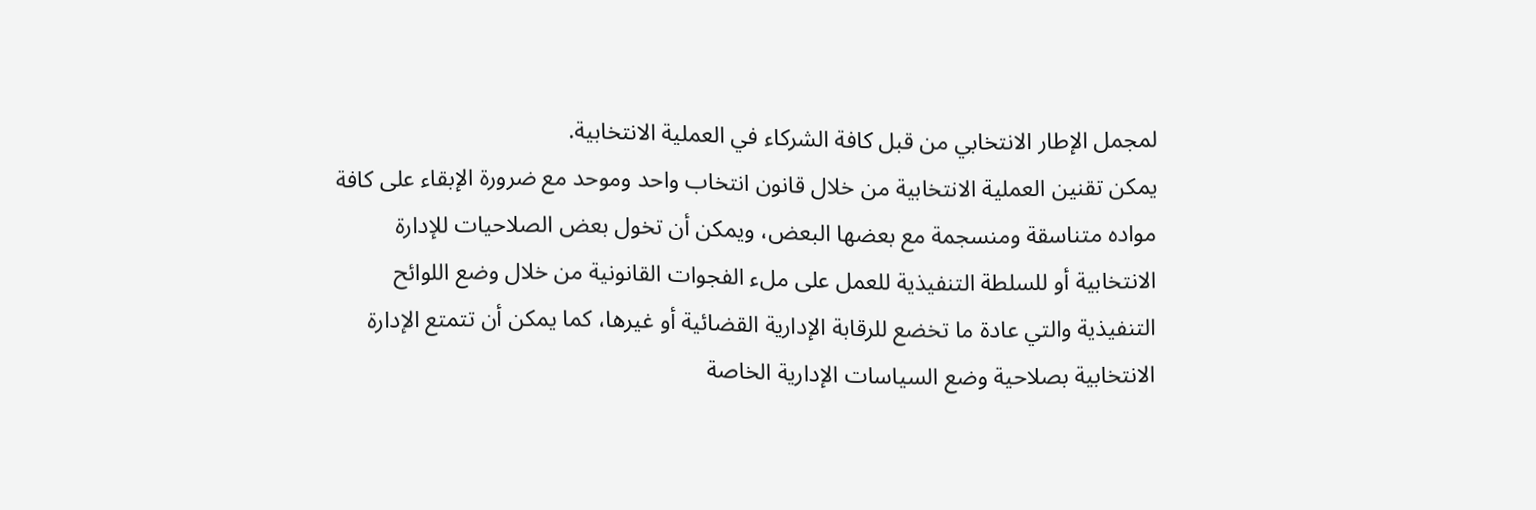لمجمل الإطار الانتخابي من قبل كافة الشركاء في العملية الانتخابية.
يمكن تقنين العملية الانتخابية من خلال قانون انتخاب واحد وموحد مع ضرورة الإبقاء على كافة مواده متناسقة ومنسجمة مع بعضها البعض، ويمكن أن تخول بعض الصلاحيات للإدارة الانتخابية أو للسلطة التنفيذية للعمل على ملء الفجوات القانونية من خلال وضع اللوائح التنفيذية والتي عادة ما تخضع للرقابة الإدارية القضائية أو غيرها، كما يمكن أن تتمتع الإدارة الانتخابية بصلاحية وضع السياسات الإدارية الخاصة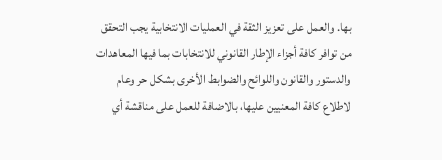بها. والعمل على تعزيز الثقة في العمليات الانتخابية يجب التحقق من توافر كافة أجزاء الإطار القانوني للانتخابات بما فيها المعاهدات والدستور والقانون واللوائح والضوابط الأخرى بشكل حر وعام لاطلاع كافة المعنيين عليها، بالاضافة للعمل على مناقشة أي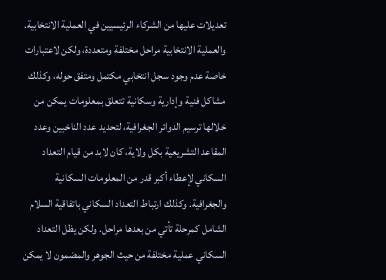تعديلات عليها من الشركاء الرئيسيين في العملية الانتخابية.
والعملية الانتخابية مراحل مختلفة ومتعددة، ولكن لاعتبارات خاصة عدم وجود سجل انتخابي مكتمل ومتفق حوله، وكذلك مشاكل فنية وإدارية وسكانية تتعلق بمعلومات يمكن من خلالها ترسيم الدوائر الجغرافية، لتحديد عدد الناخبين وعدد المقاعد التشريعية بكل ولاية، كان لابد من قيام التعداد السكاني لإعطاء أكبر قدر من المعلومات السكانية والجغرافية. وكذلك ارتباط التعداد السكاني باتفاقية السلام الشامل كمرحلة تأتي من بعدها مراحل. ولكن يظل التعداد السكاني عملية مختلفة من حيث الجوهر والمضمون لا يمكن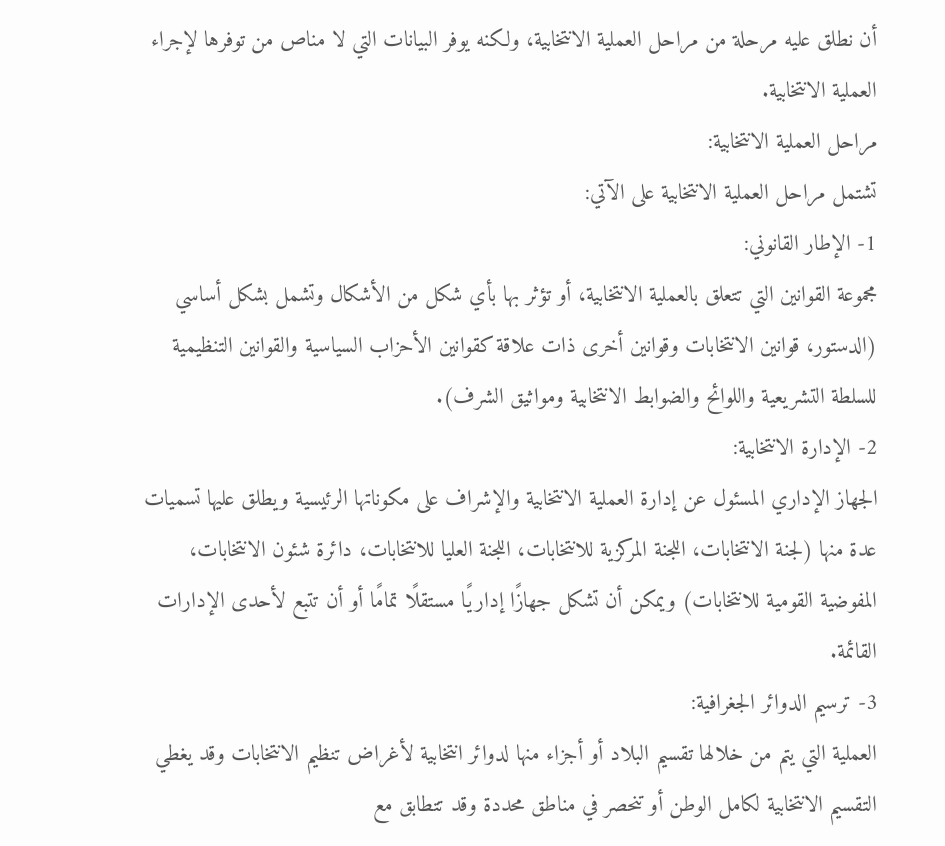أن نطلق عليه مرحلة من مراحل العملية الانتخابية، ولكنه يوفر البيانات التي لا مناص من توفرها لإجراء العملية الانتخابية.
مراحل العملية الانتخابية:
تشتمل مراحل العملية الانتخابية على الآتي:
1- الإطار القانوني:
مجموعة القوانين التي تتعلق بالعملية الانتخابية، أو تؤثر بها بأي شكل من الأشكال وتشمل بشكل أساسي (الدستور، قوانين الانتخابات وقوانين أخرى ذات علاقة كقوانين الأحزاب السياسية والقوانين التنظيمية للسلطة التشريعية واللوائح والضوابط الانتخابية ومواثيق الشرف).
2- الإدارة الانتخابية:
الجهاز الإداري المسئول عن إدارة العملية الانتخابية والإشراف على مكوناتها الرئيسية ويطلق عليها تسميات عدة منها (لجنة الانتخابات، اللجنة المركزية للانتخابات، اللجنة العليا للانتخابات، دائرة شئون الانتخابات، المفوضية القومية للانتخابات) ويمكن أن تشكل جهازًا إداريًا مستقلًا تمامًا أو أن تتبع لأحدى الإدارات القائمة.
3- ترسيم الدوائر الجغرافية:
العملية التي يتم من خلالها تقسيم البلاد أو أجزاء منها لدوائر انتخابية لأغراض تنظيم الانتخابات وقد يغطي التقسيم الانتخابية لكامل الوطن أو تنحصر في مناطق محددة وقد تتطابق مع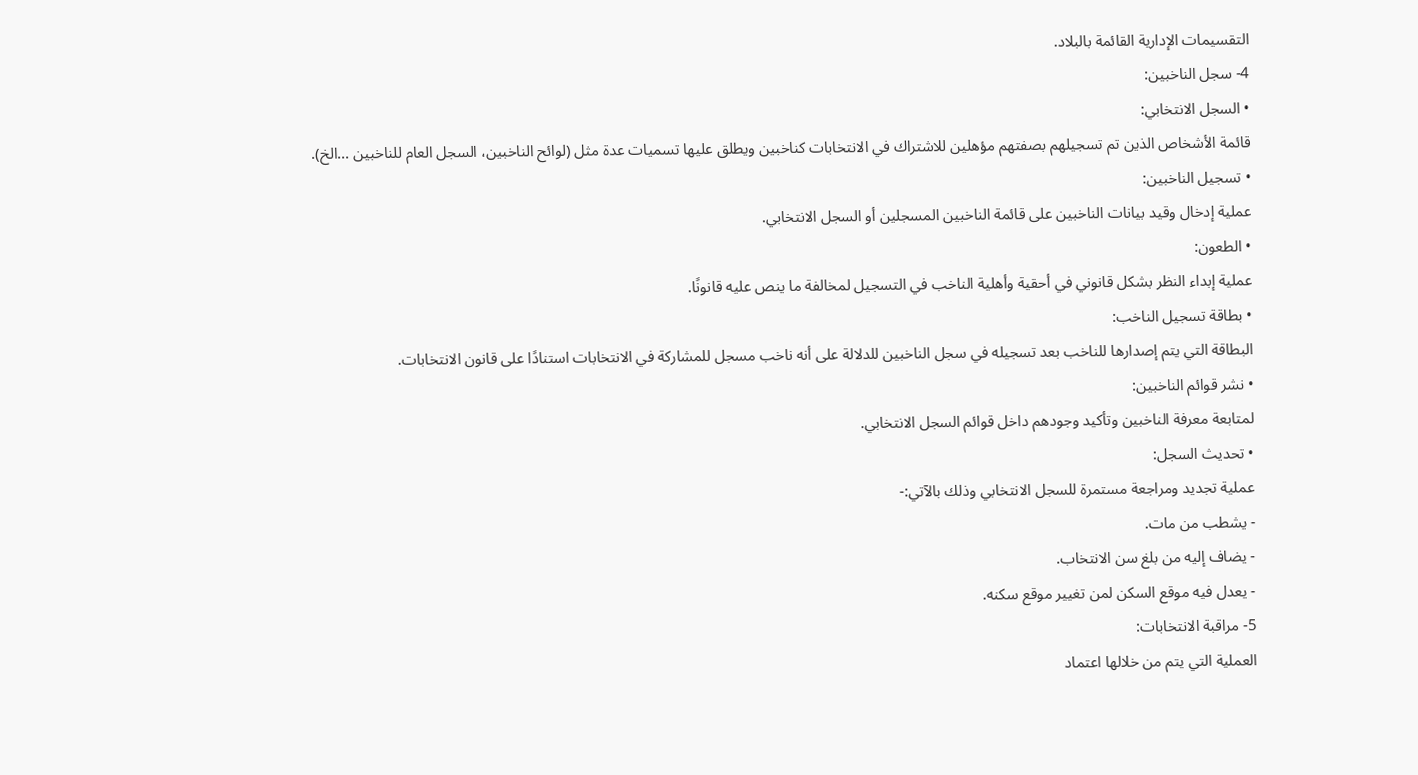التقسيمات الإدارية القائمة بالبلاد.
4- سجل الناخبين:
• السجل الانتخابي:
قائمة الأشخاص الذين تم تسجيلهم بصفتهم مؤهلين للاشتراك في الانتخابات كناخبين ويطلق عليها تسميات عدة مثل (لوائح الناخبين، السجل العام للناخبين ...الخ).
• تسجيل الناخبين:
عملية إدخال وقيد بيانات الناخبين على قائمة الناخبين المسجلين أو السجل الانتخابي.
• الطعون:
عملية إبداء النظر بشكل قانوني في أحقية وأهلية الناخب في التسجيل لمخالفة ما ينص عليه قانونًا.
• بطاقة تسجيل الناخب:
البطاقة التي يتم إصدارها للناخب بعد تسجيله في سجل الناخبين للدلالة على أنه ناخب مسجل للمشاركة في الانتخابات استنادًا على قانون الانتخابات.
• نشر قوائم الناخبين:
لمتابعة معرفة الناخبين وتأكيد وجودهم داخل قوائم السجل الانتخابي.
• تحديث السجل:
عملية تجديد ومراجعة مستمرة للسجل الانتخابي وذلك بالآتي:-
- يشطب من مات.
- يضاف إليه من بلغ سن الانتخاب.
- يعدل فيه موقع السكن لمن تغيير موقع سكنه.
5- مراقبة الانتخابات:
العملية التي يتم من خلالها اعتماد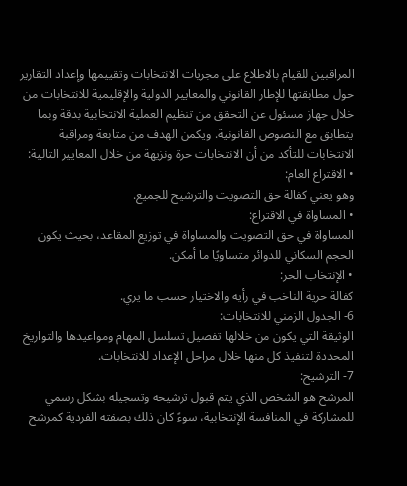المراقبين للقيام بالاطلاع على مجريات الانتخابات وتقييمها وإعداد التقارير حول مطابقتها للإطار القانوني والمعايير الدولية والإقليمية للانتخابات من خلال جهاز مسئول عن التحقق من تنظيم العملية الانتخابية بدقة وبما يتطابق مع النصوص القانونية. ويكمن الهدف من متابعة ومراقبة الانتخابات للتأكد من أن الانتخابات حرة ونزيهة من خلال المعايير التالية:
• الاقتراع العام:
وهو يعني كفالة حق التصويت والترشيح للجميع.
• المساواة في الاقتراع:
المساواة في حق التصويت والمساواة في توزيع المقاعد، بحيث يكون الحجم السكاني للدوائر متساويًا ما أمكن.
• الإنتخاب الحر:
كفالة حرية الناخب في رأيه والاختيار حسب ما يري.
6- الجدول الزمني للانتخابات:
الوثيقة التي يكون من خلالها تفصيل تسلسل المهام ومواعيدها والتواريخ المحددة لتنفيذ كل منها خلال مراحل الإعداد للانتخابات.
7- الترشيح:
المرشح هو الشخص الذي يتم قبول ترشيحه وتسجيله بشكل رسمي للمشاركة في المنافسة الإنتخابية، سوءً كان ذلك بصفته الفردية كمرشح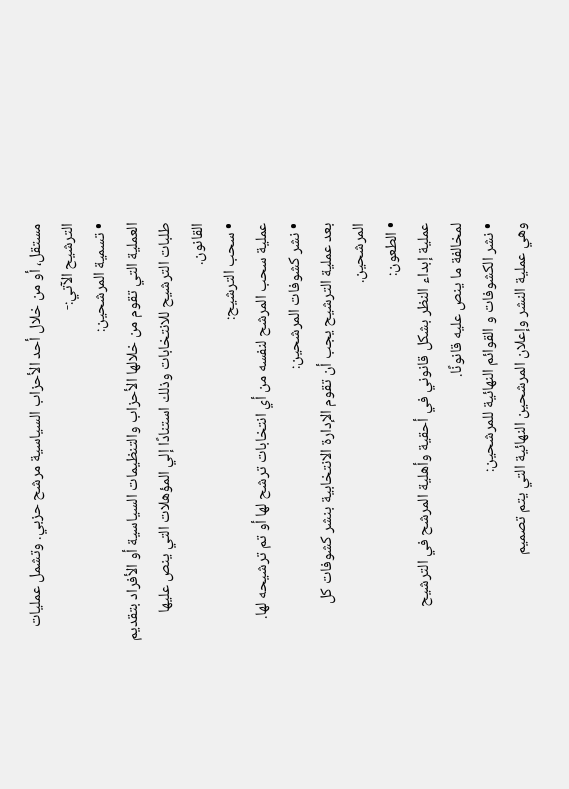مستقل، أو من خلال أحد الأحزاب السياسية مرشح حزبي. وتشمل عمليات الترشيح الآتي:-
• تسمية المرشحين:
العملية التي تقوم من خلالها الأحزاب والتنظيمات السياسية أو الأفراد بتقديم طلبات الترشيح للانتخابات وذلك استنادًا إلي المؤهلات التي ينص عليها القانون.
• سحب الترشيح:
عملية سحب المرشح لنفسه من أي انتخابات ترشح لها أو تم ترشيحه لها.
• نشر كشوفات المرشحين:
بعد عملية الترشيح يجب أن تقوم الإدارة الانتخابية بنشر كشوفات كل المرشحين.
• الطعون:
عملية إبداء النظر بشكل قانوني في أحقية وأهلية المرشح في الترشيح لمخالفة ما ينص عليه قانونًا.
• نشر الكشوفات و القوائم النهائية للمرشحين:
وهي عملية النشر وإعلان المرشحين النهائية التي يتم تصميم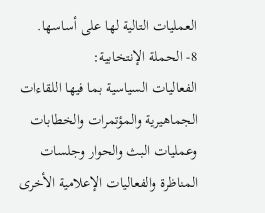العمليات التالية لها على أساسها.
8- الحملة الإنتخابية:
الفعاليات السياسية بما فيها اللقاءات الجماهيرية والمؤتمرات والخطابات وعمليات البث والحوار وجلسات المناظرة والفعاليات الإعلامية الأخرى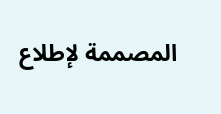المصممة لإطلاع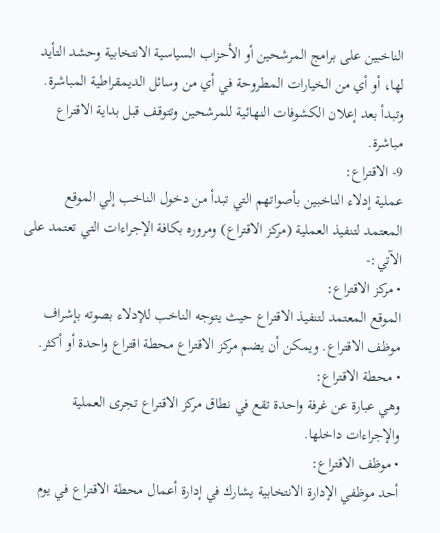الناخبين على برامج المرشحين أو الأحزاب السياسية الانتخابية وحشد التأيد لها، أو أي من الخيارات المطروحة في أي من وسائل الديمقراطية المباشرة. وتبدأ بعد إعلان الكشوفات النهائية للمرشحين وتتوقف قبل بداية الاقتراع مباشرة.
9- الاقتراع:
عملية إدلاء الناخبين بأصواتهم التي تبدأ من دخول الناخب إلي الموقع المعتمد لتنفيذ العملية (مركز الاقتراع) ومروره بكافة الإجراءات التي تعتمد على الآتي:-
• مركز الاقتراع:
الموقع المعتمد لتنفيذ الاقتراع حيث يتوجه الناخب للإدلاء بصوته بإشراف موظف الاقتراع. ويمكن أن يضم مركز الاقتراع محطة اقتراع واحدة أو أكثر.
• محطة الاقتراع:
وهي عبارة عن غرفة واحدة تقع في نطاق مركز الاقتراع تجرى العملية والإجراءات داخلها.
• موظف الاقتراع:
أحد موظفي الإدارة الانتخابية يشارك في إدارة أعمال محطة الاقتراع في يوم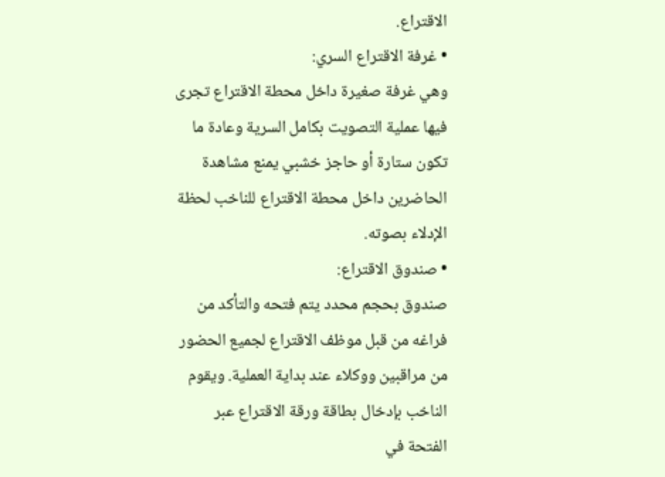الاقتراع.
• غرفة الاقتراع السري:
وهي غرفة صغيرة داخل محطة الاقتراع تجرى فيها عملية التصويت بكامل السرية وعادة ما تكون ستارة أو حاجز خشبي يمنع مشاهدة الحاضرين داخل محطة الاقتراع للناخب لحظة الإدلاء بصوته.
• صندوق الاقتراع:
صندوق بحجم محدد يتم فتحه والتأكد من فراغه من قبل موظف الاقتراع لجميع الحضور من مراقبين ووكلاء عند بداية العملية. ويقوم الناخب بإدخال بطاقة ورقة الاقتراع عبر الفتحة في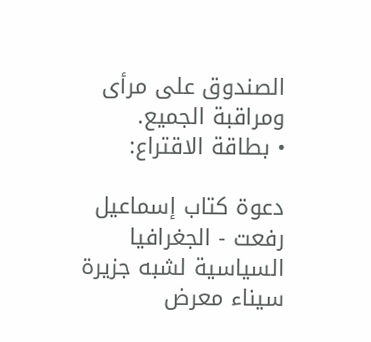الصندوق على مرأى ومراقبة الجميع.
• بطاقة الاقتراع:

دعوة كتاب إسماعيل رفعت - الجغرافيا السياسية لشبه جزيرة سيناء معرض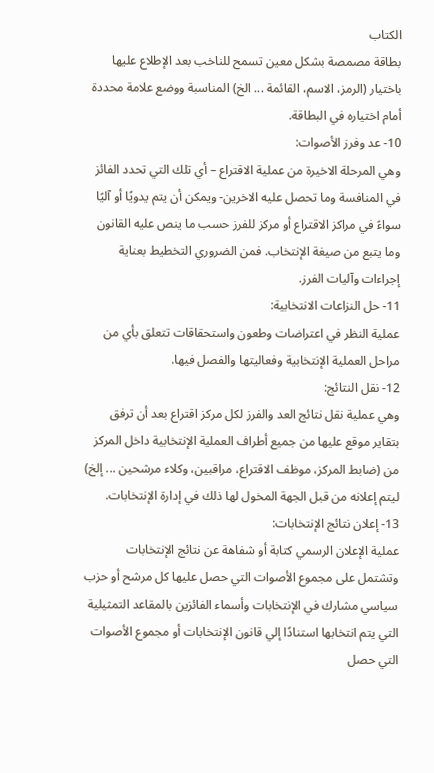الكتاب
بطاقة مصمصة بشكل معين تسمح للناخب بعد الإطلاع عليها باختيار (الرمز، الاسم، القائمة ... الخ) المناسبة ووضع علامة محددة أمام اختياره في البطاقة.
10- عد وفرز الأصوات:
وهي المرحلة الاخيرة من عملية الاقتراع – أي تلك التي تحدد الفائز في المنافسة وما تحصل عليه الاخرين- ويمكن أن يتم يدويًا أو آليًا سواءً في مراكز الاقتراع أو مركز للفرز حسب ما ينص عليه القانون وما يتبع من صيغة الإنتخاب. فمن الضروري التخطيط بعناية إجراءات وآليات الفرز.
11- حل النزاعات الانتخابية:
عملية النظر في اعتراضات وطعون واستحقاقات تتعلق بأي من مراحل العملية الإنتخابية وفعاليتها والفصل فيها.
12- نقل النتائج:
وهي عملية نقل نتائج العد والفرز لكل مركز اقتراع بعد أن ترفق بتقاير موقع عليها من جميع أطراف العملية الإنتخابية داخل المركز من (ضابط المركز، موظف الاقتراع، مراقبين، وكلاء مرشحين ... إلخ) ليتم إعلانه من قبل الجهة المخول لها ذلك في إدارة الإنتخابات.
13- إعلان نتائج الإنتخابات:
عملية الإعلان الرسمي كتابة أو شفاهة عن نتائج الإنتخابات وتشتمل على مجموع الأصوات التي حصل عليها كل مرشح أو حزب سياسي مشارك في الإنتخابات وأسماء الفائزين بالمقاعد التمثيلية التي يتم انتخابها استنادًا إلي قانون الإنتخابات أو مجموع الأصوات التي حصل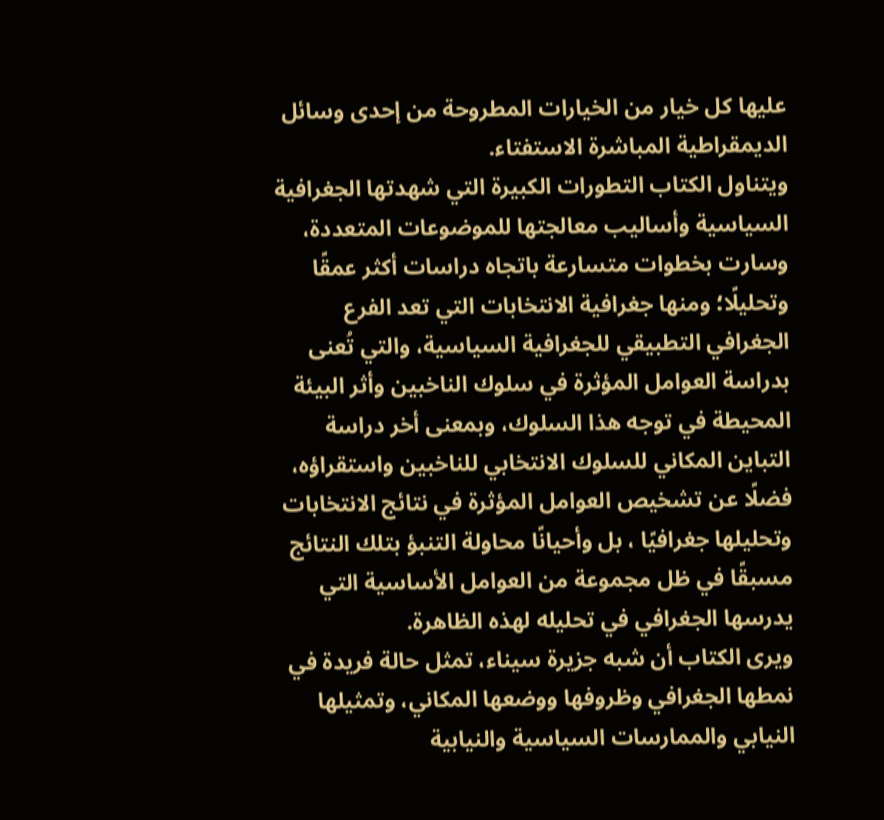عليها كل خيار من الخيارات المطروحة من إحدى وسائل الديمقراطية المباشرة الاستفتاء.
ويتناول الكتاب التطورات الكبيرة التي شهدتها الجغرافية السياسية وأساليب معالجتها للموضوعات المتعددة، وسارت بخطوات متسارعة باتجاه دراسات أكثر عمقًا وتحليلًا؛ ومنها جغرافية الانتخابات التي تعد الفرع الجغرافي التطبيقي للجغرافية السياسية، والتي تُعنى بدراسة العوامل المؤثرة في سلوك الناخبين وأثر البيئة المحيطة في توجه هذا السلوك، وبمعنى أخر دراسة التباين المكاني للسلوك الانتخابي للناخبين واستقراؤه، فضلًا عن تشخيص العوامل المؤثرة في نتائج الانتخابات وتحليلها جغرافيًا ، بل وأحيانًا محاولة التنبؤ بتلك النتائج مسبقًا في ظل مجموعة من العوامل الأساسية التي يدرسها الجغرافي في تحليله لهذه الظاهرة.
ويرى الكتاب أن شبه جزيرة سيناء، تمثل حالة فريدة في نمطها الجغرافي وظروفها ووضعها المكاني، وتمثيلها النيابي والممارسات السياسية والنيابية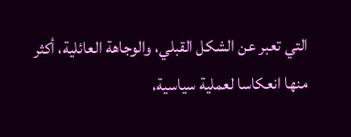التي تعبر عن الشكل القبلي، والوجاهة العائلية، أكثر منها انعكاسا لعملية سياسية،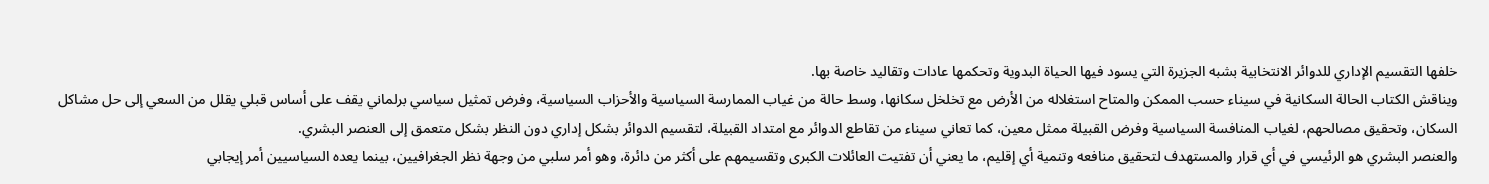خلفها التقسيم الإداري للدوائر الانتخابية بشبه الجزيرة التي يسود فيها الحياة البدوية وتحكمها عادات وتقاليد خاصة بها.
ويناقش الكتاب الحالة السكانية في سيناء حسب الممكن والمتاح استغلاله من الأرض مع تخلخل سكانها، وسط حالة من غياب الممارسة السياسية والأحزاب السياسية، وفرض تمثيل سياسي برلماني يقف على أساس قبلي يقلل من السعي إلى حل مشاكل السكان، وتحقيق مصالحهم، لغياب المنافسة السياسية وفرض القبيلة ممثل معين، كما تعاني سيناء من تقاطع الدوائر مع امتداد القبيلة، لتقسيم الدوائر بشكل إداري دون النظر بشكل متعمق إلى العنصر البشري.
والعنصر البشري هو الرئيسي في أي قرار والمستهدف لتحقيق منافعه وتنمية أي إقليم، ما يعني أن تفتيت العائلات الكبرى وتقسيمهم على أكثر من دائرة، وهو أمر سلبي من وجهة نظر الجغرافيين، بينما يعده السياسيين أمر إيجابي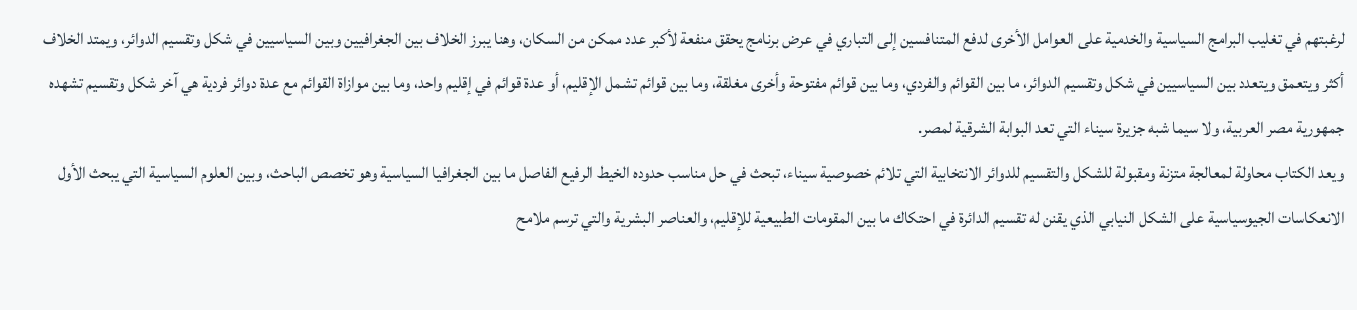لرغبتهم في تغليب البرامج السياسية والخدمية على العوامل الأخرى لدفع المتنافسين إلى التباري في عرض برنامج يحقق منفعة لأكبر عدد ممكن من السكان، وهنا يبرز الخلاف بين الجغرافيين وبين السياسيين في شكل وتقسيم الدوائر، ويمتد الخلاف أكثر ويتعمق ويتعدد بين السياسيين في شكل وتقسيم الدوائر، ما بين القوائم والفردي، وما بين قوائم مفتوحة وأخرى مغلقة، وما بين قوائم تشمل الإقليم، أو عدة قوائم في إقليم واحد، وما بين موازاة القوائم مع عدة دوائر فردية هي آخر شكل وتقسيم تشهده جمهورية مصر العربية، ولا سيما شبه جزيرة سيناء التي تعد البوابة الشرقية لمصر.
ويعد الكتاب محاولة لمعالجة متزنة ومقبولة للشكل والتقسيم للدوائر الانتخابية التي تلائم خصوصية سيناء، تبحث في حل مناسب حدوده الخيط الرفيع الفاصل ما بين الجغرافيا السياسية وهو تخصص الباحث، وبين العلوم السياسية التي يبحث الأول الانعكاسات الجيوسياسية على الشكل النيابي الذي يقنن له تقسيم الدائرة في احتكاك ما بين المقومات الطبيعية للإقليم، والعناصر البشرية والتي ترسم ملامح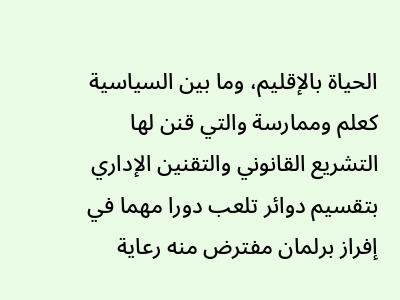الحياة بالإقليم، وما بين السياسية كعلم وممارسة والتي قنن لها التشريع القانوني والتقنين الإداري بتقسيم دوائر تلعب دورا مهما في إفراز برلمان مفترض منه رعاية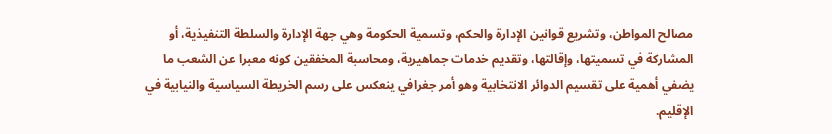مصالح المواطن، وتشريع قوانين الإدارة والحكم، وتسمية الحكومة وهي جهة الإدارة والسلطة التنفيذية، أو المشاركة في تسميتها، وإقالتها، وتقديم خدمات جماهيرية، ومحاسبة المخفقين كونه معبرا عن الشعب ما يضفي أهمية على تقسيم الدوائر الانتخابية وهو أمر جغرافي ينعكس على رسم الخريطة السياسية والنيابية في الإقليم.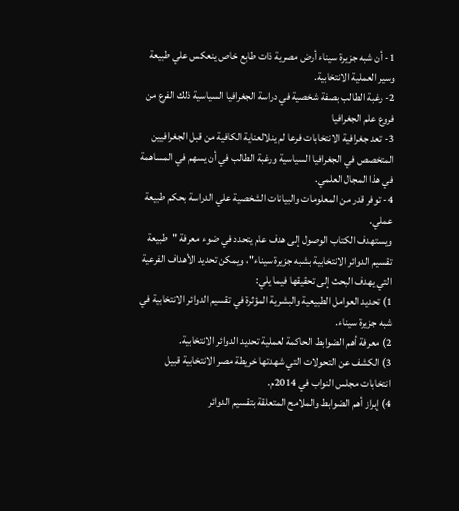1- أن شبه جزيرة سيناء أرض مصرية ذات طابع خاص ينعكس علي طبيعة وسير العملية الانتخابية.
2- رغبة الطالب بصفة شخصية في دراسة الجغرافيا السياسية ذلك الفرع من فروع علم الجغرافيا
3- تعد جغرافية الانتخابات فرعا لم ينلالعناية الكافية من قبل الجغرافيين المتخصص في الجغرافيا السياسية ورغبة الطالب في أن يسهم في المساهمة في هذا المجال العلمي.
4- توفر قدر من المعلومات والبيانات الشخصية علي الدراسة بحكم طبيعة عملي.
ويستهدف الكتاب الوصول إلى هدف عام يتحدد في ضوء معرفة "طبيعة تقسيم الدوائر الانتخابية بشبه جزيرة سيناء"، ويمكن تحديد الأهداف الفرعية التي يهدف البحث إلى تحقيقها فيما يلي:
1) تحديد العوامل الطبيعية والبشرية المؤثرة في تقسيم الدوائر الانتخابية في شبه جزيرة سيناء.
2) معرفة أهم الضوابط الحاكمة لعملية تحديد الدوائر الانتخابية.
3) الكشف عن التحولات التي شهدتها خريطة مصر الانتخابية قبيل انتخابات مجلس النواب في 2014م.
4) إبراز أهم الضوابط والملامح المتعلقة بتقسيم الدوائر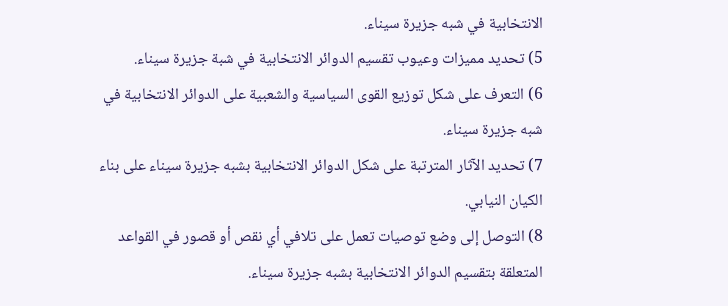الانتخابية في شبه جزيرة سيناء.
5) تحديد مميزات وعيوب تقسيم الدوائر الانتخابية في شبة جزيرة سيناء.
6) التعرف على شكل توزيع القوى السياسية والشعبية على الدوائر الانتخابية في شبه جزيرة سيناء.
7) تحديد الآثار المترتبة على شكل الدوائر الانتخابية بشبه جزيرة سيناء على بناء الكيان النيابي.
8) التوصل إلى وضع توصيات تعمل على تلافي أي نقص أو قصور في القواعد المتعلقة بتقسيم الدوائر الانتخابية بشبه جزيرة سيناء.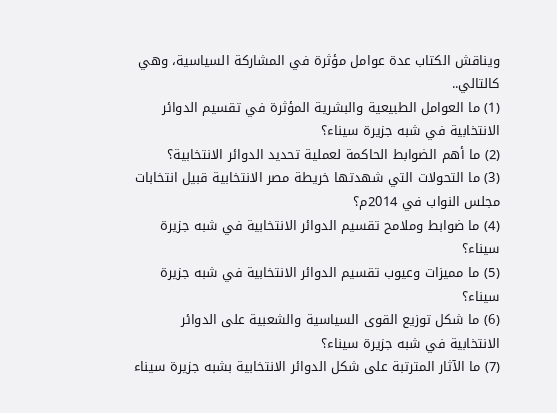ويناقش الكتاب عدة عوامل مؤثرة في المشاركة السياسية، وهي كالتالي..
(1) ما العوامل الطبيعية والبشرية المؤثرة في تقسيم الدوائر الانتخابية في شبه جزيرة سيناء؟
(2) ما أهم الضوابط الحاكمة لعملية تحديد الدوائر الانتخابية؟
(3) ما التحولات التي شهدتها خريطة مصر الانتخابية قبيل انتخابات مجلس النواب في 2014م؟
(4) ما ضوابط وملامح تقسيم الدوائر الانتخابية في شبه جزيرة سيناء؟
(5) ما مميزات وعيوب تقسيم الدوائر الانتخابية في شبه جزيرة سيناء؟
(6) ما شكل توزيع القوى السياسية والشعبية على الدوائر الانتخابية في شبه جزيرة سيناء؟
(7) ما الآثار المترتبة على شكل الدوائر الانتخابية بشبه جزيرة سيناء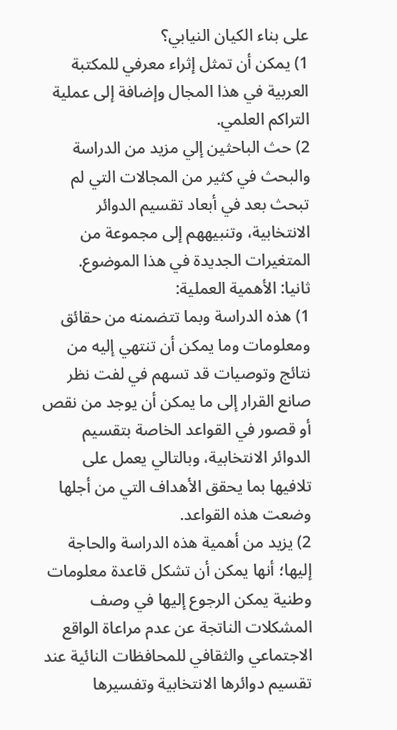على بناء الكيان النيابي؟
1) يمكن أن تمثل إثراء معرفي للمكتبة العربية في هذا المجال وإضافة إلى عملية التراكم العلمي.
2) حث الباحثين إلي مزيد من الدراسة والبحث في كثير من المجالات التي لم تبحث بعد في أبعاد تقسيم الدوائر الانتخابية، وتنبيههم إلى مجموعة من المتغيرات الجديدة في هذا الموضوع.
ثانيا: الأهمية العملية:
1) هذه الدراسة وبما تتضمنه من حقائق ومعلومات وما يمكن أن تنتهي إليه من نتائج وتوصيات قد تسهم في لفت نظر صانع القرار إلى ما يمكن أن يوجد من نقص أو قصور في القواعد الخاصة بتقسيم الدوائر الانتخابية، وبالتالي يعمل على تلافيها بما يحقق الأهداف التي من أجلها وضعت هذه القواعد.
2) يزيد من أهمية هذه الدراسة والحاجة إليها؛ أنها يمكن أن تشكل قاعدة معلومات وطنية يمكن الرجوع إليها في وصف المشكلات الناتجة عن عدم مراعاة الواقع الاجتماعي والثقافي للمحافظات النائية عند تقسيم دوائرها الانتخابية وتفسيرها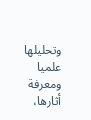وتحليلها علميا ومعرفة أثارها،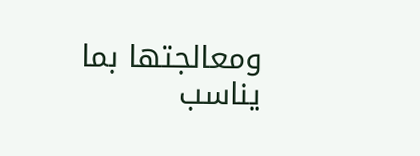ومعالجتها بما يناسب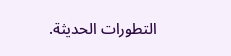التطورات الحديثة.